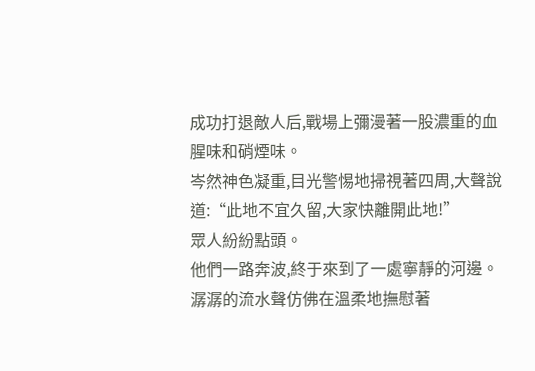成功打退敵人后,戰場上彌漫著一股濃重的血腥味和硝煙味。
岑然神色凝重,目光警惕地掃視著四周,大聲說道:“此地不宜久留,大家快離開此地!”
眾人紛紛點頭。
他們一路奔波,終于來到了一處寧靜的河邊。
潺潺的流水聲仿佛在溫柔地撫慰著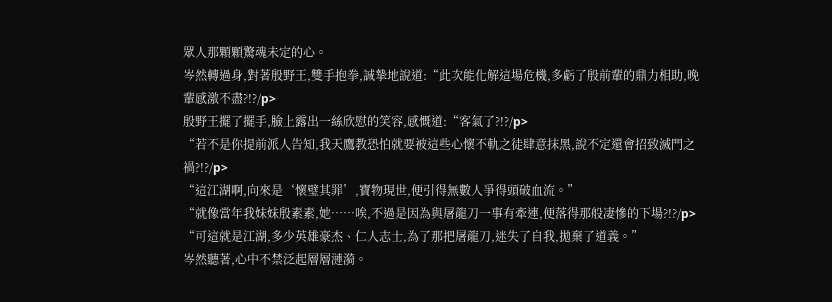眾人那顆顆驚魂未定的心。
岑然轉過身,對著殷野王,雙手抱拳,誠摯地說道:“此次能化解這場危機,多虧了殷前輩的鼎力相助,晚輩感激不盡?!?/p>
殷野王擺了擺手,臉上露出一絲欣慰的笑容,感慨道:“客氣了?!?/p>
“若不是你提前派人告知,我天鷹教恐怕就要被這些心懷不軌之徒肆意抹黑,說不定還會招致滅門之禍?!?/p>
“這江湖啊,向來是‘懷璧其罪’,寶物現世,便引得無數人爭得頭破血流。”
“就像當年我妹妹殷素素,她……唉,不過是因為與屠龍刀一事有牽連,便落得那般凄慘的下場?!?/p>
“可這就是江湖,多少英雄豪杰、仁人志士,為了那把屠龍刀,迷失了自我,拋棄了道義。”
岑然聽著,心中不禁泛起層層漣漪。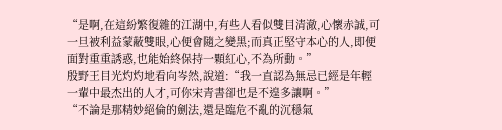“是啊,在這紛繁復雜的江湖中,有些人看似雙目清澈,心懷赤誠,可一旦被利益蒙蔽雙眼,心便會隨之變黑;而真正堅守本心的人,即便面對重重誘惑,也能始終保持一顆紅心,不為所動。”
殷野王目光灼灼地看向岑然,說道:“我一直認為無忌已經是年輕一輩中最杰出的人才,可你宋青書卻也是不遑多讓啊。”
“不論是那精妙絕倫的劍法,還是臨危不亂的沉穩氣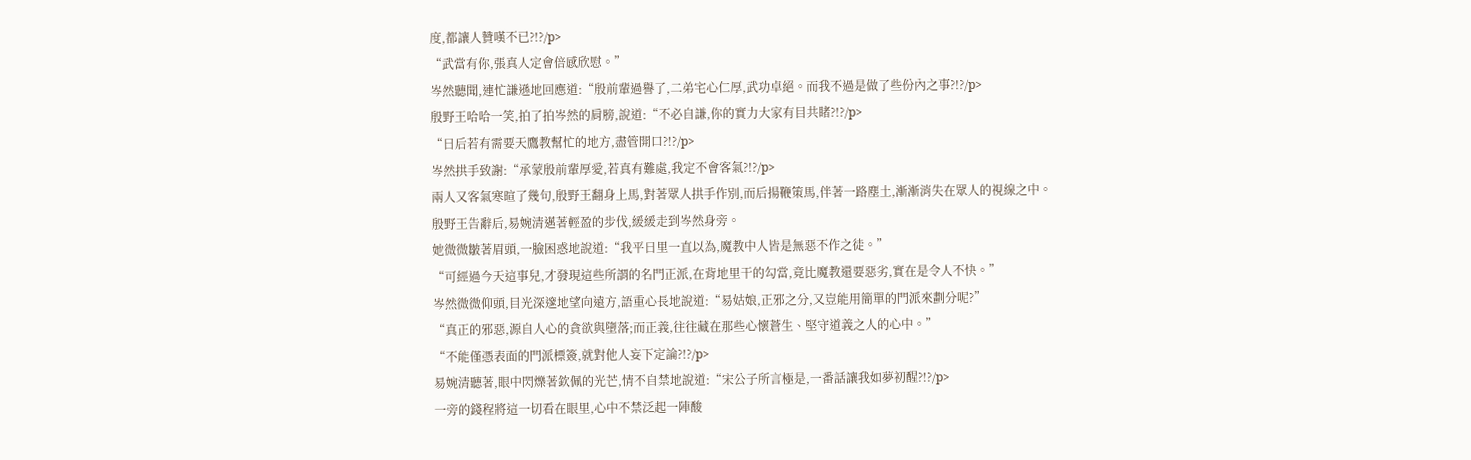度,都讓人贊嘆不已?!?/p>
“武當有你,張真人定會倍感欣慰。”
岑然聽聞,連忙謙遜地回應道:“殷前輩過譽了,二弟宅心仁厚,武功卓絕。而我不過是做了些份內之事?!?/p>
殷野王哈哈一笑,拍了拍岑然的肩膀,說道:“不必自謙,你的實力大家有目共睹?!?/p>
“日后若有需要天鷹教幫忙的地方,盡管開口?!?/p>
岑然拱手致謝:“承蒙殷前輩厚愛,若真有難處,我定不會客氣?!?/p>
兩人又客氣寒暄了幾句,殷野王翻身上馬,對著眾人拱手作別,而后揚鞭策馬,伴著一路塵土,漸漸消失在眾人的視線之中。
殷野王告辭后,易婉清邁著輕盈的步伐,緩緩走到岑然身旁。
她微微皺著眉頭,一臉困惑地說道:“我平日里一直以為,魔教中人皆是無惡不作之徒。”
“可經過今天這事兒,才發現這些所謂的名門正派,在背地里干的勾當,竟比魔教還要惡劣,實在是令人不快。”
岑然微微仰頭,目光深邃地望向遠方,語重心長地說道:“易姑娘,正邪之分,又豈能用簡單的門派來劃分呢?”
“真正的邪惡,源自人心的貪欲與墮落;而正義,往往藏在那些心懷蒼生、堅守道義之人的心中。”
“不能僅憑表面的門派標簽,就對他人妄下定論?!?/p>
易婉清聽著,眼中閃爍著欽佩的光芒,情不自禁地說道:“宋公子所言極是,一番話讓我如夢初醒?!?/p>
一旁的錢程將這一切看在眼里,心中不禁泛起一陣酸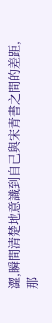澀,瞬間清楚地意識到自己與宋青書之間的差距,那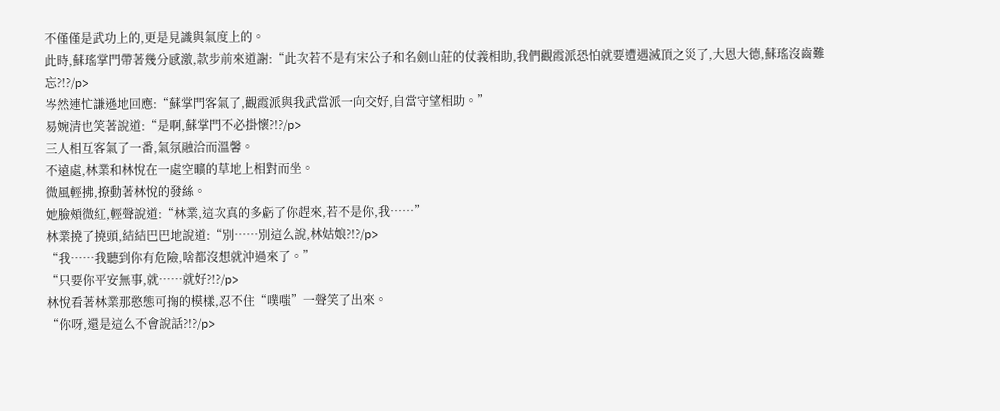不僅僅是武功上的,更是見識與氣度上的。
此時,蘇瑤掌門帶著幾分感激,款步前來道謝:“此次若不是有宋公子和名劍山莊的仗義相助,我們觀霞派恐怕就要遭遇滅頂之災了,大恩大德,蘇瑤沒齒難忘?!?/p>
岑然連忙謙遜地回應:“蘇掌門客氣了,觀霞派與我武當派一向交好,自當守望相助。”
易婉清也笑著說道:“是啊,蘇掌門不必掛懷?!?/p>
三人相互客氣了一番,氣氛融洽而溫馨。
不遠處,林業和林悅在一處空曠的草地上相對而坐。
微風輕拂,撩動著林悅的發絲。
她臉頰微紅,輕聲說道:“林業,這次真的多虧了你趕來,若不是你,我……”
林業撓了撓頭,結結巴巴地說道:“別……別這么說,林姑娘?!?/p>
“我……我聽到你有危險,啥都沒想就沖過來了。”
“只要你平安無事,就……就好?!?/p>
林悅看著林業那憨態可掬的模樣,忍不住“噗嗤”一聲笑了出來。
“你呀,還是這么不會說話?!?/p>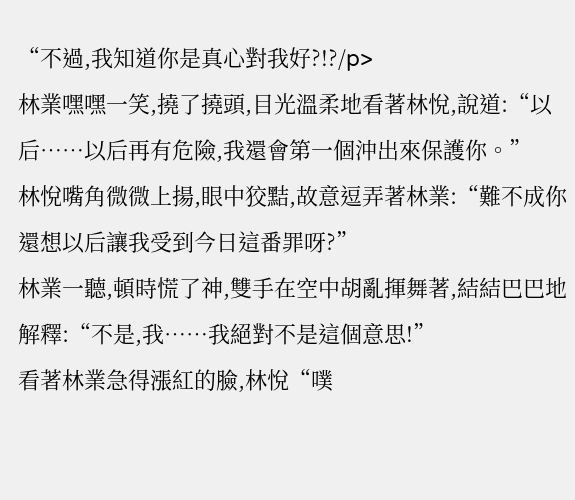“不過,我知道你是真心對我好?!?/p>
林業嘿嘿一笑,撓了撓頭,目光溫柔地看著林悅,說道:“以后……以后再有危險,我還會第一個沖出來保護你。”
林悅嘴角微微上揚,眼中狡黠,故意逗弄著林業:“難不成你還想以后讓我受到今日這番罪呀?”
林業一聽,頓時慌了神,雙手在空中胡亂揮舞著,結結巴巴地解釋:“不是,我……我絕對不是這個意思!”
看著林業急得漲紅的臉,林悅“噗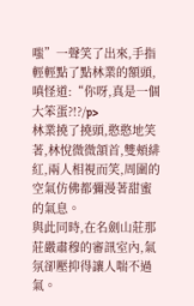嗤”一聲笑了出來,手指輕輕點了點林業的額頭,嗔怪道:“你呀,真是一個大笨蛋?!?/p>
林業撓了撓頭,憨憨地笑著,林悅微微頷首,雙頰緋紅,兩人相視而笑,周圍的空氣仿佛都彌漫著甜蜜的氣息。
與此同時,在名劍山莊那莊嚴肅穆的審訊室內,氣氛卻壓抑得讓人喘不過氣。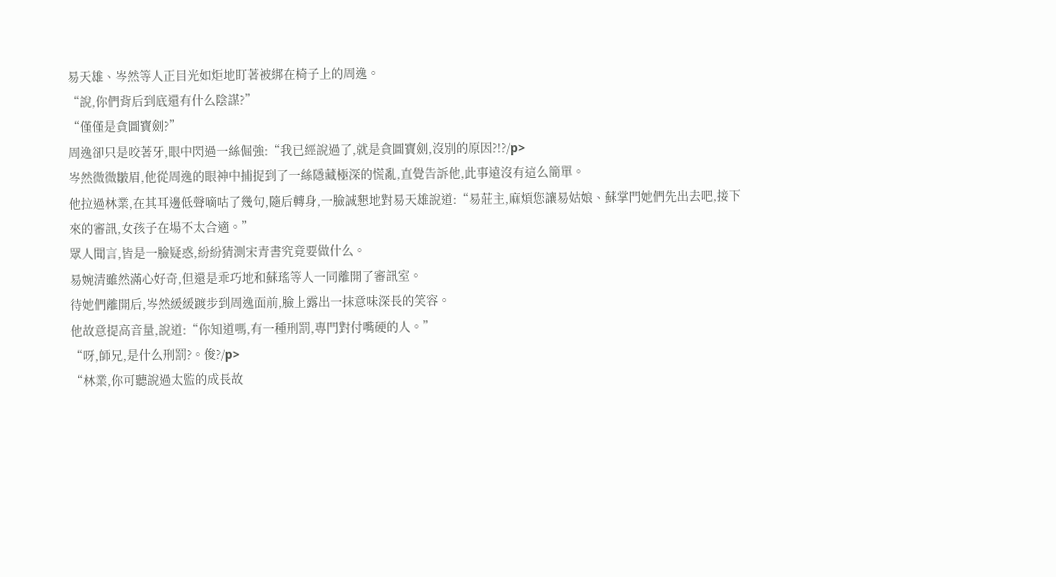易天雄、岑然等人正目光如炬地盯著被綁在椅子上的周逸。
“說,你們背后到底還有什么陰謀?”
“僅僅是貪圖寶劍?”
周逸卻只是咬著牙,眼中閃過一絲倔強:“我已經說過了,就是貪圖寶劍,沒別的原因?!?/p>
岑然微微皺眉,他從周逸的眼神中捕捉到了一絲隱藏極深的慌亂,直覺告訴他,此事遠沒有這么簡單。
他拉過林業,在其耳邊低聲嘀咕了幾句,隨后轉身,一臉誠懇地對易天雄說道:“易莊主,麻煩您讓易姑娘、蘇掌門她們先出去吧,接下來的審訊,女孩子在場不太合適。”
眾人聞言,皆是一臉疑惑,紛紛猜測宋青書究竟要做什么。
易婉清雖然滿心好奇,但還是乖巧地和蘇瑤等人一同離開了審訊室。
待她們離開后,岑然緩緩踱步到周逸面前,臉上露出一抹意味深長的笑容。
他故意提高音量,說道:“你知道嗎,有一種刑罰,專門對付嘴硬的人。”
“呀,師兄,是什么刑罰?。俊?/p>
“林業,你可聽說過太監的成長故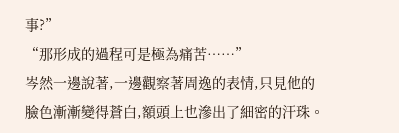事?”
“那形成的過程可是極為痛苦……”
岑然一邊說著,一邊觀察著周逸的表情,只見他的臉色漸漸變得蒼白,額頭上也滲出了細密的汗珠。